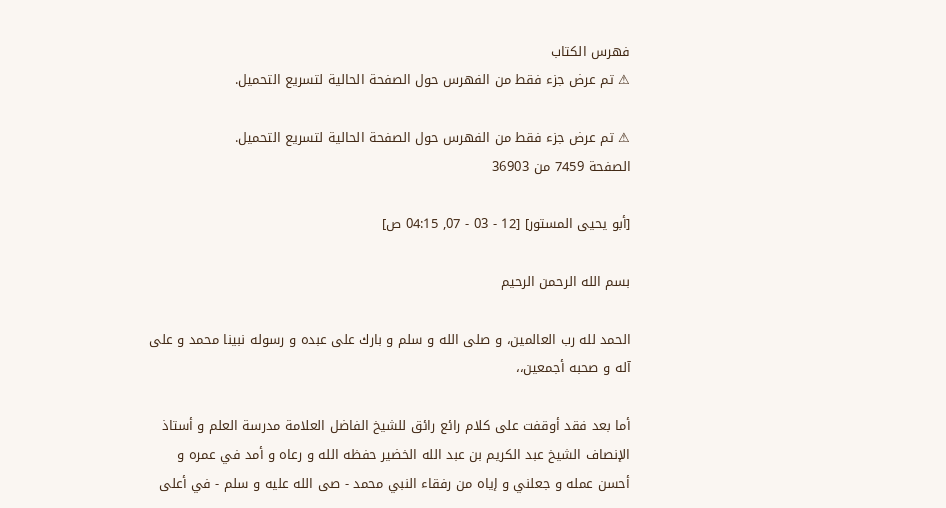فهرس الكتاب
⚠ تم عرض جزء فقط من الفهرس حول الصفحة الحالية لتسريع التحميل.

⚠ تم عرض جزء فقط من الفهرس حول الصفحة الحالية لتسريع التحميل.
الصفحة 7459 من 36903

[أبو يحيى المستور] [12 - 03 - 07, 04:15 ص]

بسم الله الرحمن الرحيم

الحمد لله رب العالمين، و صلى الله و سلم و بارك على عبده و رسوله نبينا محمد و على آله و صحبه أجمعين،،

أما بعد فقد أوقفت على كلام رائع رائق للشيخ الفاضل العلامة مدرسة العلم و أستاذ الإنصاف الشيخ عبد الكريم بن عبد الله الخضير حفظه الله و رعاه و أمد في عمره و أحسن عمله و جعلني و إياه من رفقاء النبي محمد - صى الله عليه و سلم - في أعلى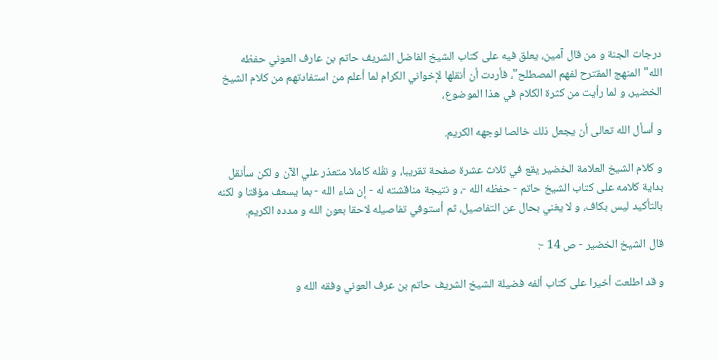درجات الجنة و من قال آمين، يعلق فيه على كتاب الشيخ الفاضل الشريف حاتم بن عارف العوني حفظه الله"المنهج المقترح لفهم المصطلح"، فأردت أن أنقلها لإخواني الكرام لما أعلم من استفادتهم من كلام الشيخ الخضير، و لما رأيت من كثرة الكلام في هذا الموضوع،

و أسأل الله تعالى أن يجعل ذلك خالصا لوجهه الكريم.

و كلام الشيخ العلامة الخضير يقع في ثلاث عشرة صفحة تقريبا، و نقْله كاملا متعذر علي الآن و لكن سأنقل بداية كلامه على كتاب الشيخ حاتم - حفظه الله -، و نتيجة مناقشته له - إن شاء الله - بما يسعف مؤقتا و لكنه بالتأكيد ليس بكاف، و لا يغني بحال عن التفاصيل، ثم أستوفي تفاصيله لاحقا بعون الله و مدده الكريم.

قال الشيخ الخضير - ص 14 -:

و قد اطلعت أخيرا على كتاب ألفه فضيلة الشيخ الشريف حاتم بن عرف العوني وفقه الله و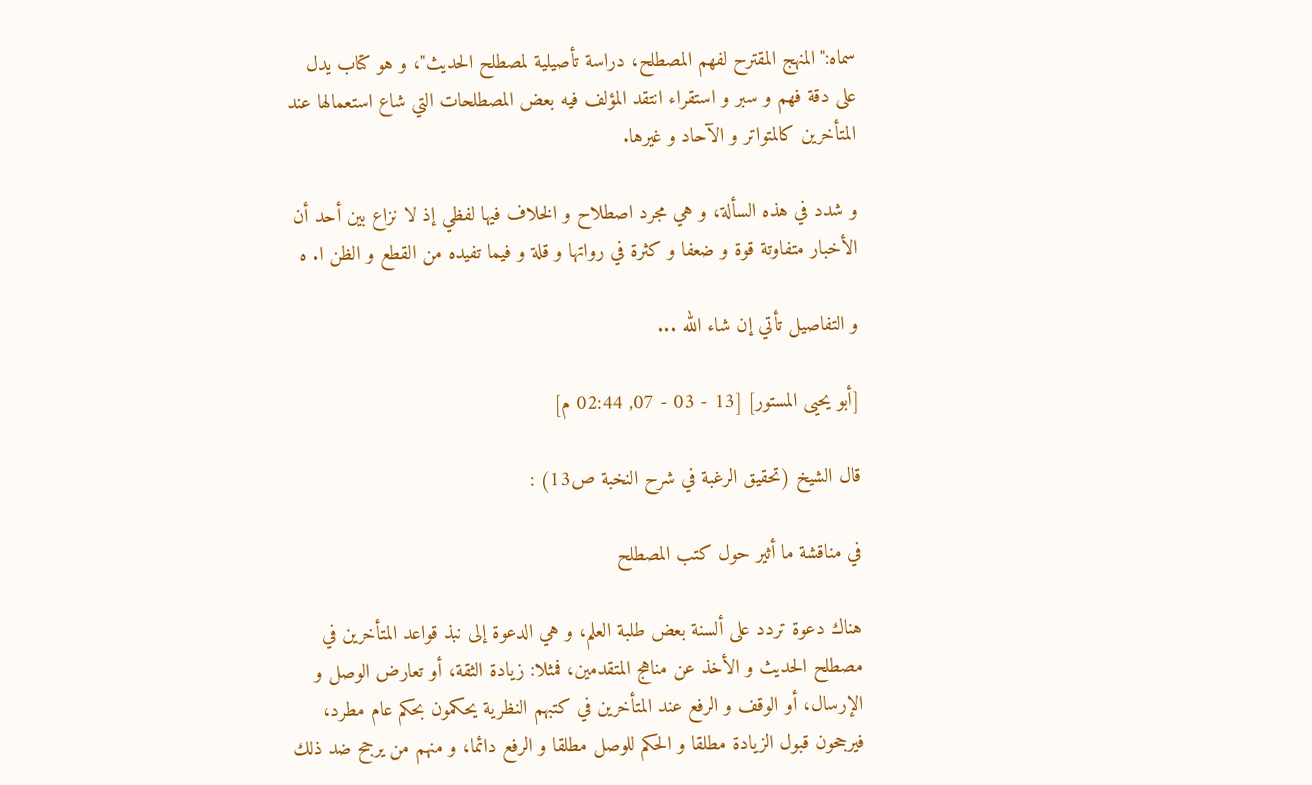سماه:"المنهج المقترح لفهم المصطلح، دراسة تأصيلية لمصطلح الحديث"، و هو كتاب يدل على دقة فهم و سبر و استقراء انتقد المؤلف فيه بعض المصطلحات التي شاع استعمالها عند المتأخرين كالمتواتر و الآحاد و غيرها.

و شدد في هذه السألة، و هي مجرد اصطلاح و الخلاف فيها لفظي إذ لا نزاع بين أحد أن الأخبار متفاوتة قوة و ضعفا و كثرة في رواتها و قلة و فيما تفيده من القطع و الظن ا. ه

و التفاصيل تأتي إن شاء الله ...

[أبو يحيى المستور] [13 - 03 - 07, 02:44 م]

قال الشيخ (تحقيق الرغبة في شرح النخبة ص13) :

في مناقشة ما أثير حول كتب المصطلح

هناك دعوة تردد على ألسنة بعض طلبة العلم، و هي الدعوة إلى نبذ قواعد المتأخرين في مصطلح الحديث و الأخذ عن مناهج المتقدمين، فمثلا: زيادة الثقة، أو تعارض الوصل و الإرسال، أو الوقف و الرفع عند المتأخرين في كتبهم النظرية يحكمون بحكم عام مطرد، فيرجحون قبول الزيادة مطلقا و الحكم للوصل مطلقا و الرفع دائما، و منهم من يرجح ضد ذلك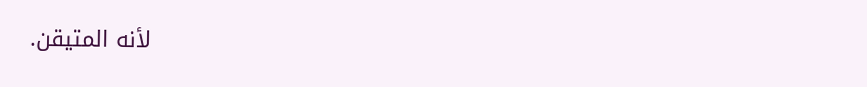لأنه المتيقن.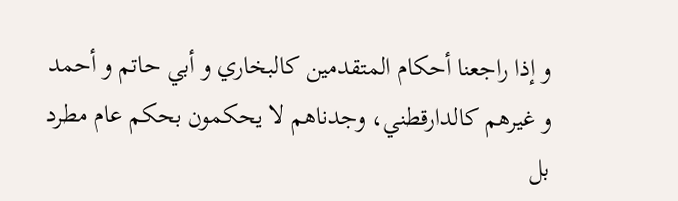و إذا راجعنا أحكام المتقدمين كالبخاري و أبي حاتم و أحمد و غيرهم كالدارقطني، وجدناهم لا يحكمون بحكم عام مطرد بل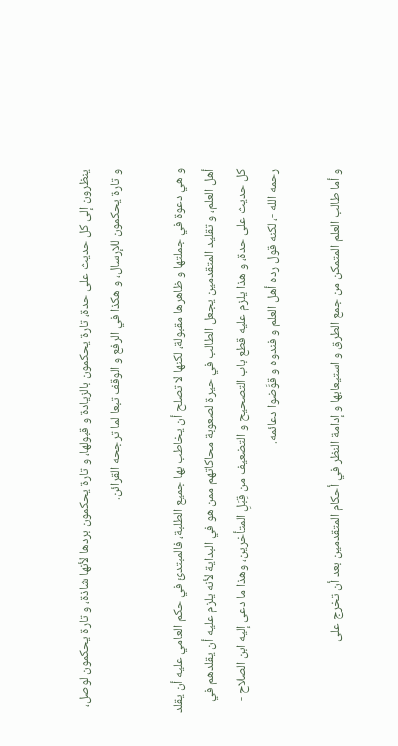ينظرون إلى كل حديث على حدة، تارة يحكمون بالزيادة و قبولها، و تارة يحكمون بردها لأنها شاذة، و تارة يحكمون لوصل، و تارة يحكمون للإرسال، و هكذا في الرفع و الوقف تبعا لما ترجحه القرائن.

و هي دعوة في جملتها و ظاهرها مقبولة، لكنها لا تصلح أن يخاطب بها جميع الطلبة، فالمبتدئ في حكم العامي عليه أن يقلد أهل العلم، و تقليد المتقدمين يجعل الطالب في حيرة لصعوبة محاكاتهم ممن هو في البداية لأنه يلزم عليه أن يقلدهم في كل حديث على حدة، و هذا يلزم عليه قطع باب التصحيح و التضعيف من قِبَلِ المتأخرين، وهذا ما دعى إليه ابن الصلاح - رحمه الله -، لكنه قول رده أهل العلم و فندوه و قوَّضوا دعائمه.

و أما طالب العلم المتمكن من جمع الطرق و استيعابها و إدامة النظر في أحكام المتقدمين بعد أن تخرج على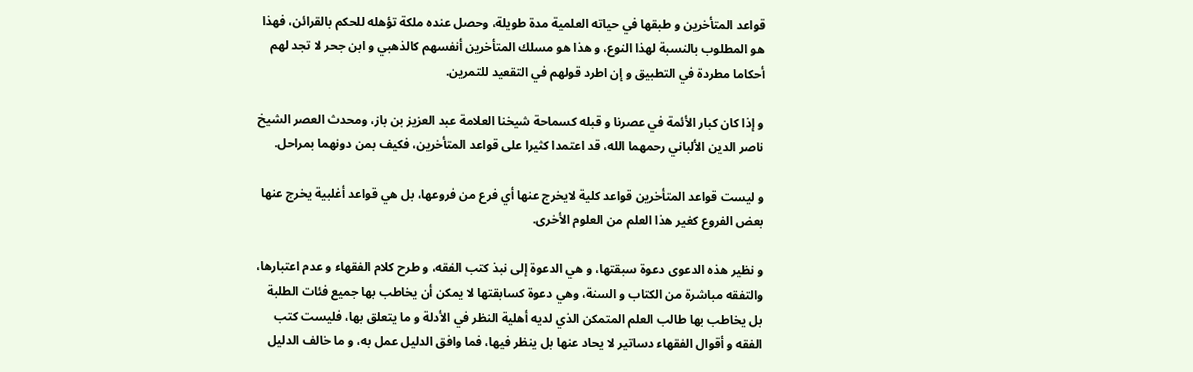قواعد المتأخرين و طبقها في حياته العلمية مدة طويلة، وحصل عنده ملكة تؤهله للحكم بالقرائن، فهذا هو المطلوب بالنسبة لهذا النوع، و هذا هو مسلك المتأخرين أنفسهم كالذهبي و ابن جحر لا تجد لهم أحكاما مطردة في التطبيق و إن اطرد قولهم في التقعيد للتمرين.

و إذا كان كبار الأئمة في عصرنا و قبله كسماحة شيخنا العلامة عبد العزيز بن باز، ومحدث العصر الشيخ ناصر الدين الألباني رحمهما الله، قد اعتمدا كثيرا على قواعد المتأخرين، فكيف بمن دونهما بمراحل.

و ليست قواعد المتأخرين قواعد كلية لايخرج عنها أي فرع من فروعها، بل هي قواعد أغلبية يخرج عنها بعض الفروع كغير هذا العلم من العلوم الأخرى.

و نظير هذه الدعوى دعوة سبقتها، و هي الدعوة إلى نبذ كتب الفقه، و طرح كلام الفقهاء و عدم اعتبارها، والتفقه مباشرة من الكتاب و السنة، وهي دعوة كسابقتها لا يمكن أن يخاطب بها جميع فئات الطلبة بل يخاطب بها طالب العلم المتمكن الذي لديه أهلية النظر في الأدلة و ما يتعلق بها، فليست كتب الفقه و أقوال الفقهاء دساتير لا يحاد عنها بل ينظر فيها، فما وافق الدليل عمل به، و ما خالف الدليل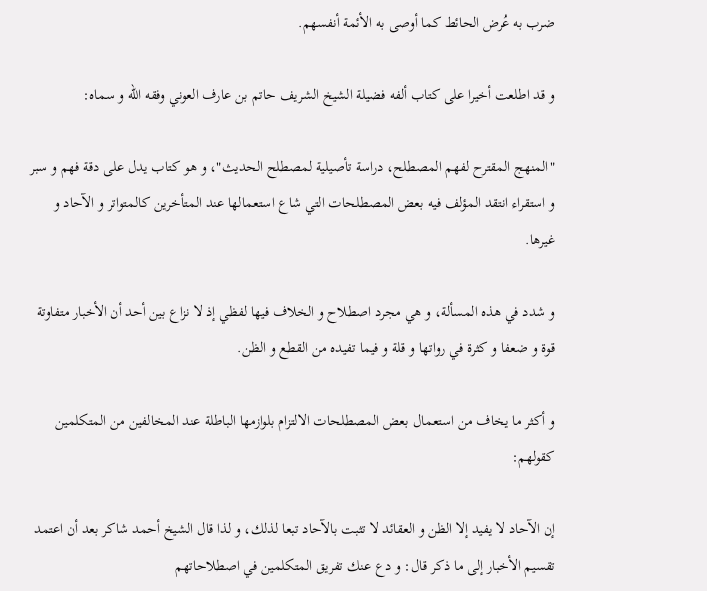ضرب به عُرض الحائط كما أوصى به الأئمة أنفسهم.

و قد اطلعت أخيرا على كتاب ألفه فضيلة الشيخ الشريف حاتم بن عارف العوني وفقه الله و سماه:

"المنهج المقترح لفهم المصطلح، دراسة تأصيلية لمصطلح الحديث"، و هو كتاب يدل على دقة فهم و سبر و استقراء انتقد المؤلف فيه بعض المصطلحات التي شاع استعمالها عند المتأخرين كالمتواتر و الآحاد و غيرها.

و شدد في هذه المسألة، و هي مجرد اصطلاح و الخلاف فيها لفظي إذ لا نزاع بين أحد أن الأخبار متفاوتة قوة و ضعفا و كثرة في رواتها و قلة و فيما تفيده من القطع و الظن.

و أكثر ما يخاف من استعمال بعض المصطلحات الالتزام بلوازمها الباطلة عند المخالفين من المتكلمين كقولهم:

إن الآحاد لا يفيد إلا الظن و العقائد لا تثبت بالآحاد تبعا لذلك، و لذا قال الشيخ أحمد شاكر بعد أن اعتمد تقسيم الأخبار إلى ما ذكر قال: و دع عنك تفريق المتكلمين في اصطلاحاتهم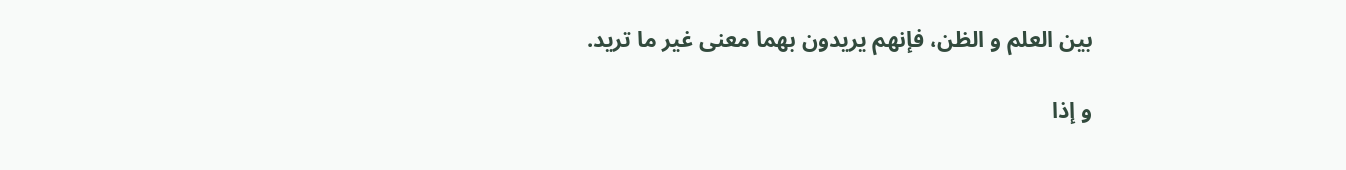بين العلم و الظن، فإنهم يريدون بهما معنى غير ما تريد.

و إذا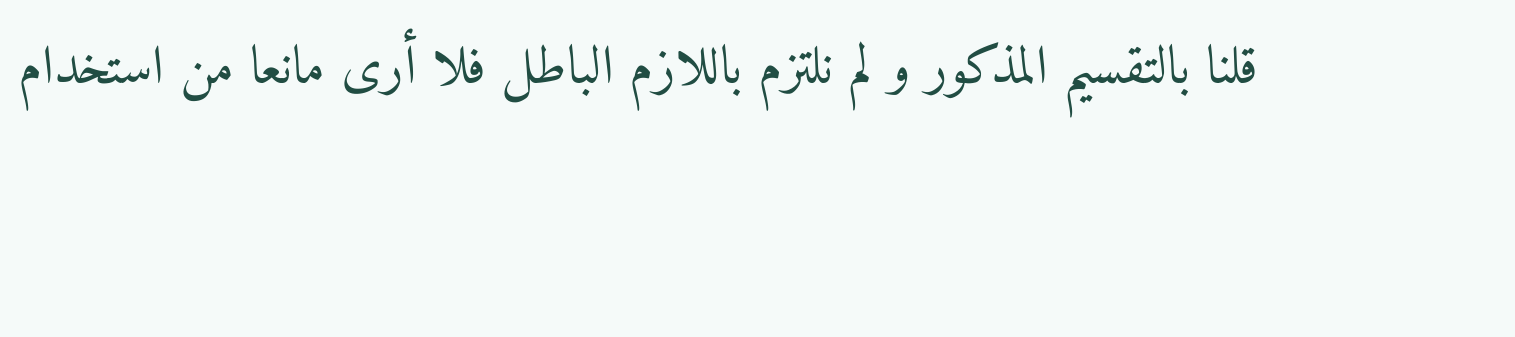قلنا بالتقسيم المذكور و لم نلتزم باللازم الباطل فلا أرى مانعا من استخدام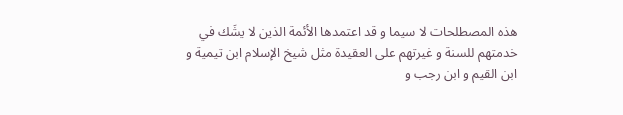هذه المصطلحات لا سيما و قد اعتمدها الأئمة الذين لا يشَك في خدمتهم للسنة و غيرتهم على العقيدة مثل شيخ الإسلام ابن تيمية و ابن القيم و ابن رجب و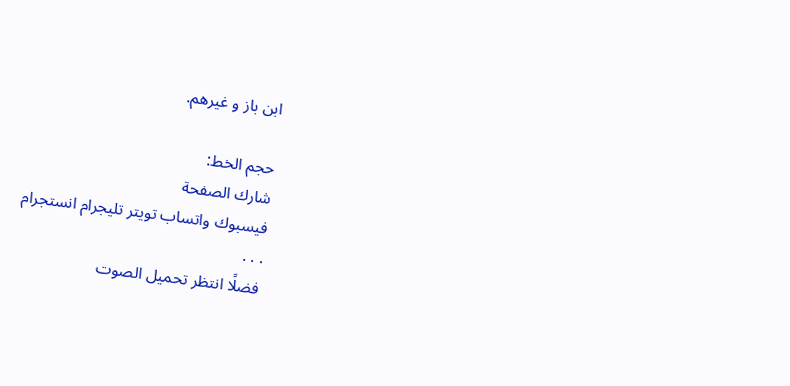ابن باز و غيرهم.

حجم الخط:
شارك الصفحة
فيسبوك واتساب تويتر تليجرام انستجرام
. . .
فضلًا انتظر تحميل الصوت